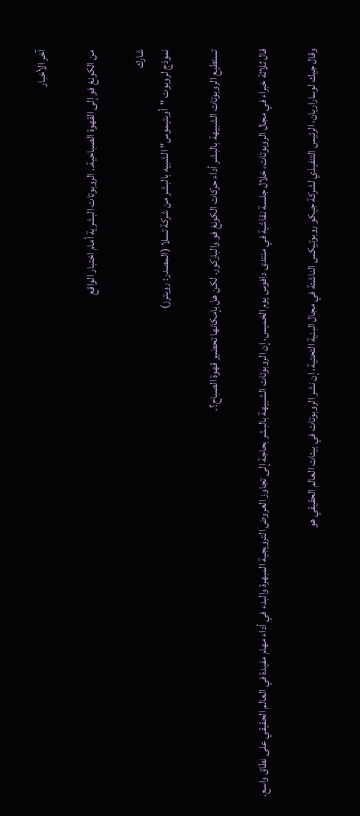آخر الأخبار

من الكونغ فو إلى القهوة الصباحية.. الروبوتات البشرية أمام اختبار الواقع

شارك
نموذج لروبوت "أوبتيموس" الشبيه بالبشر من شركة تسلا (المصدر: رويترز)

تستطيع الروبوتات الشبيهة بالبشر أداء حركات الكونغ فو والباركور. لكن هل بإمكانها تحضير قهوة الصباح؟.

قال ثلاثة خبراء في مجال الروبوتات، خلال جلسة نقاشية في منتدى دافوس يوم الخميس، إن الروبوتات الشبيهة بالبشر بحاجة إلى تجاوز العروض الترويجية المبهرة والبدء في أداء مهام مفيدة في العالم الحقيقي على نطاق واسع.

وقال جيك لوساراريان، الرئيس التنفيذي لشركة جيكو روبوتيكس الناشئة في مجال البنية التحتية، إن نشر الروبوتات في بيئات العالم الحقيقي هو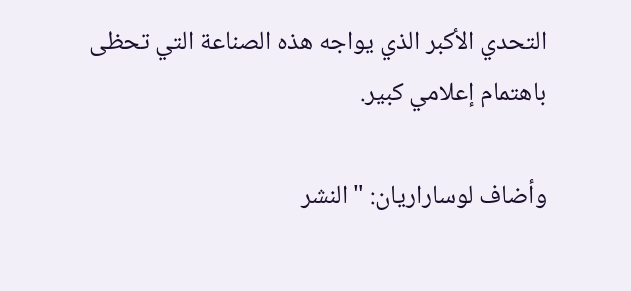التحدي الأكبر الذي يواجه هذه الصناعة التي تحظى باهتمام إعلامي كبير.

وأضاف لوساراريان: "النشر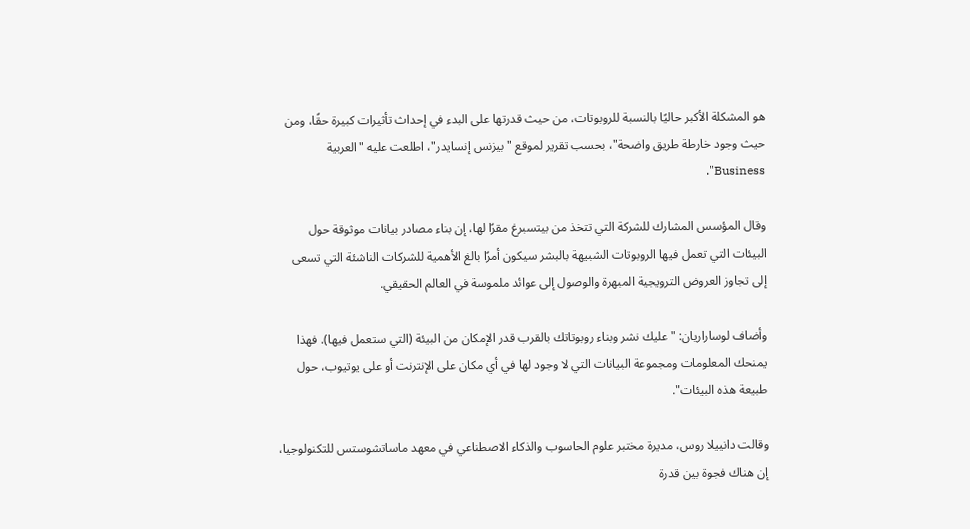هو المشكلة الأكبر حاليًا بالنسبة للروبوتات، من حيث قدرتها على البدء في إحداث تأثيرات كبيرة حقًا، ومن حيث وجود خارطة طريق واضحة"، بحسب تقرير لموقع "بيزنس إنسايدر"، اطلعت عليه "العربية Business".

وقال المؤسس المشارك للشركة التي تتخذ من بيتسبرغ مقرًا لها، إن بناء مصادر بيانات موثوقة حول البيئات التي تعمل فيها الروبوتات الشبيهة بالبشر سيكون أمرًا بالغ الأهمية للشركات الناشئة التي تسعى إلى تجاوز العروض الترويجية المبهرة والوصول إلى عوائد ملموسة في العالم الحقيقي.

وأضاف لوساراريان: "عليك نشر وبناء روبوتاتك بالقرب قدر الإمكان من البيئة (التي ستعمل فيها). فهذا يمنحك المعلومات ومجموعة البيانات التي لا وجود لها في أي مكان على الإنترنت أو على يوتيوب، حول طبيعة هذه البيئات".

وقالت دانييلا روس، مديرة مختبر علوم الحاسوب والذكاء الاصطناعي في معهد ماساتشوستس للتكنولوجيا، إن هناك فجوة بين قدرة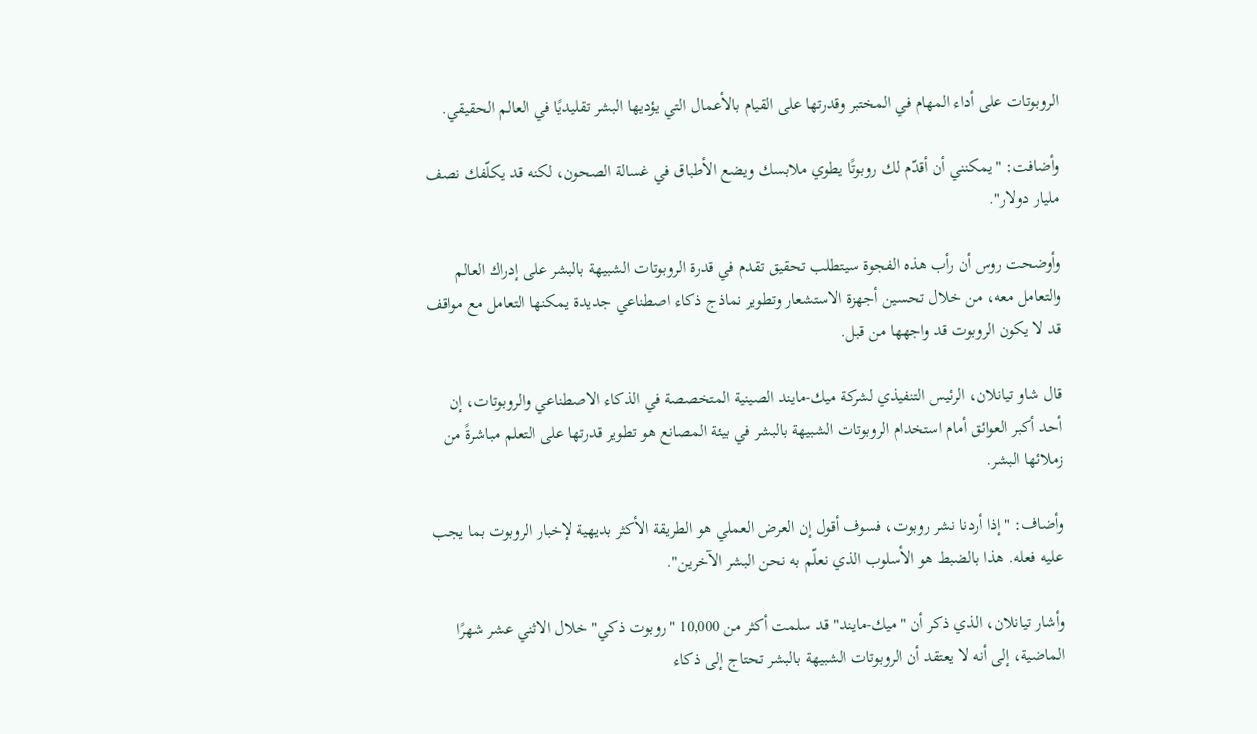الروبوتات على أداء المهام في المختبر وقدرتها على القيام بالأعمال التي يؤديها البشر تقليديًا في العالم الحقيقي.

وأضافت: "يمكنني أن أقدّم لك روبوتًا يطوي ملابسك ويضع الأطباق في غسالة الصحون، لكنه قد يكلّفك نصف مليار دولار".

وأوضحت روس أن رأب هذه الفجوة سيتطلب تحقيق تقدم في قدرة الروبوتات الشبيهة بالبشر على إدراك العالم والتعامل معه، من خلال تحسين أجهزة الاستشعار وتطوير نماذج ذكاء اصطناعي جديدة يمكنها التعامل مع مواقف قد لا يكون الروبوت قد واجهها من قبل.

قال شاو تيانلان، الرئيس التنفيذي لشركة ميك-مايند الصينية المتخصصة في الذكاء الاصطناعي والروبوتات، إن أحد أكبر العوائق أمام استخدام الروبوتات الشبيهة بالبشر في بيئة المصانع هو تطوير قدرتها على التعلم مباشرةً من زملائها البشر.

وأضاف: "إذا أردنا نشر روبوت، فسوف أقول إن العرض العملي هو الطريقة الأكثر بديهية لإخبار الروبوت بما يجب عليه فعله. هذا بالضبط هو الأسلوب الذي نعلّم به نحن البشر الآخرين".

وأشار تيانلان، الذي ذكر أن "ميك-مايند" قد سلمت أكثر من 10,000 "روبوت ذكي" خلال الاثني عشر شهرًا الماضية، إلى أنه لا يعتقد أن الروبوتات الشبيهة بالبشر تحتاج إلى ذكاء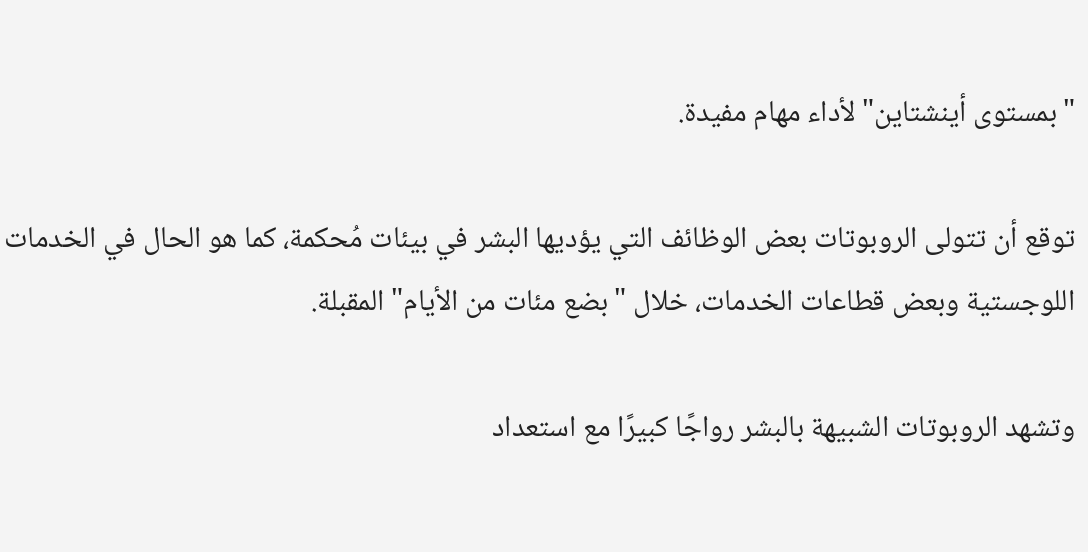"بمستوى أينشتاين" لأداء مهام مفيدة.

توقع أن تتولى الروبوتات بعض الوظائف التي يؤديها البشر في بيئات مُحكمة، كما هو الحال في الخدمات اللوجستية وبعض قطاعات الخدمات، خلال "بضع مئات من الأيام" المقبلة.

وتشهد الروبوتات الشبيهة بالبشر رواجًا كبيرًا مع استعداد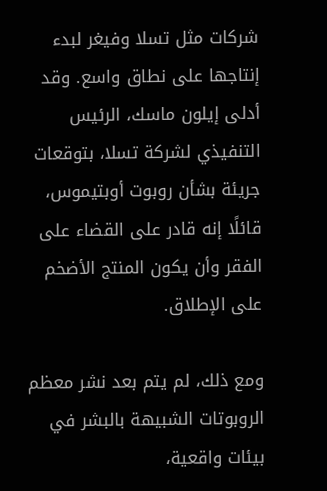شركات مثل تسلا وفيغر لبدء إنتاجها على نطاق واسع. وقد أدلى إيلون ماسك، الرئيس التنفيذي لشركة تسلا، بتوقعات جريئة بشأن روبوت أوبتيموس، قائلًا إنه قادر على القضاء على الفقر وأن يكون المنتج الأضخم على الإطلاق.

ومع ذلك، لم يتم بعد نشر معظم الروبوتات الشبيهة بالبشر في بيئات واقعية،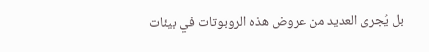بل يُجرى العديد من عروض هذه الروبوتات في بيئات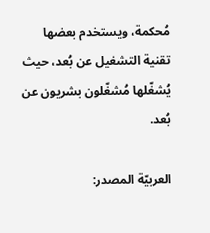مُحكمة، ويستخدم بعضها تقنية التشغيل عن بُعد، حيث يُشغّلها مُشغّلون بشريون عن بُعد.

العربيّة المصدر: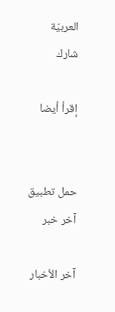العربيّة
شارك

إقرأ أيضا


حمل تطبيق آخر خبر

آخر الأخبار